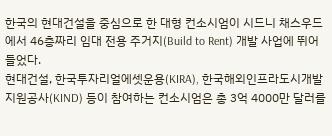한국의 현대건설을 중심으로 한 대형 컨소시엄이 시드니 채스우드에서 46층짜리 임대 전용 주거지(Build to Rent) 개발 사업에 뛰어들었다.
현대건설, 한국투자리얼에셋운용(KIRA), 한국해외인프라도시개발지원공사(KIND) 등이 참여하는 컨소시엄은 총 3억 4000만 달러를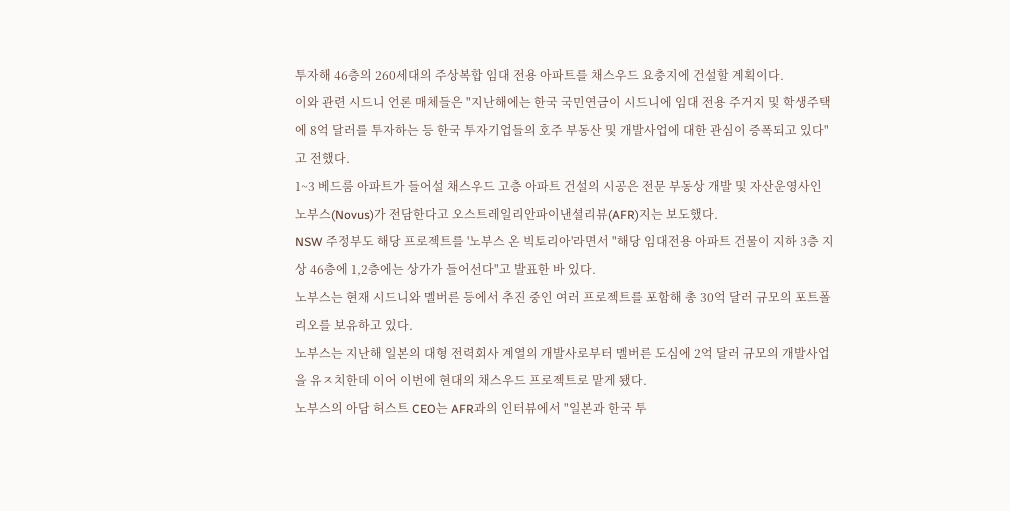투자해 46층의 260세대의 주상복합 임대 전용 아파트를 채스우드 요충지에 건설할 계획이다.
이와 관련 시드니 언론 매체들은 "지난해에는 한국 국민연금이 시드니에 임대 전용 주거지 및 학생주택에 8억 달러를 투자하는 등 한국 투자기업들의 호주 부동산 및 개발사업에 대한 관심이 증폭되고 있다"고 전했다.
1~3 베드룸 아파트가 들어설 채스우드 고층 아파트 건설의 시공은 전문 부동상 개발 및 자산운영사인 노부스(Novus)가 전담한다고 오스트레일리안파이낸셜리뷰(AFR)지는 보도했다.
NSW 주정부도 해당 프로젝트를 '노부스 온 빅토리아'라면서 "해당 임대전용 아파트 건물이 지하 3층 지상 46층에 1,2층에는 상가가 들어선다"고 발표한 바 있다.
노부스는 현재 시드니와 멜버른 등에서 추진 중인 여러 프로젝트를 포함해 총 30억 달러 규모의 포트폴리오를 보유하고 있다.
노부스는 지난해 일본의 대형 전력회사 계열의 개발사로부터 멜버른 도심에 2억 달러 규모의 개발사업을 유ㅈ치한데 이어 이번에 현대의 채스우드 프로젝트로 맡게 됐다.
노부스의 아담 허스트 CEO는 AFR과의 인터뷰에서 "일본과 한국 투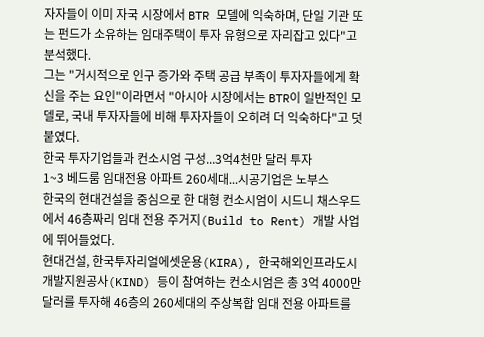자자들이 이미 자국 시장에서 BTR 모델에 익숙하며, 단일 기관 또는 펀드가 소유하는 임대주택이 투자 유형으로 자리잡고 있다"고 분석했다.
그는 "거시적으로 인구 증가와 주택 공급 부족이 투자자들에게 확신을 주는 요인"이라면서 "아시아 시장에서는 BTR이 일반적인 모델로, 국내 투자자들에 비해 투자자들이 오히려 더 익숙하다"고 덧붙였다.
한국 투자기업들과 컨소시엄 구성...3억4천만 달러 투자
1~3 베드룸 임대전용 아파트 260세대...시공기업은 노부스
한국의 현대건설을 중심으로 한 대형 컨소시엄이 시드니 채스우드에서 46층짜리 임대 전용 주거지(Build to Rent) 개발 사업에 뛰어들었다.
현대건설, 한국투자리얼에셋운용(KIRA), 한국해외인프라도시개발지원공사(KIND) 등이 참여하는 컨소시엄은 총 3억 4000만 달러를 투자해 46층의 260세대의 주상복합 임대 전용 아파트를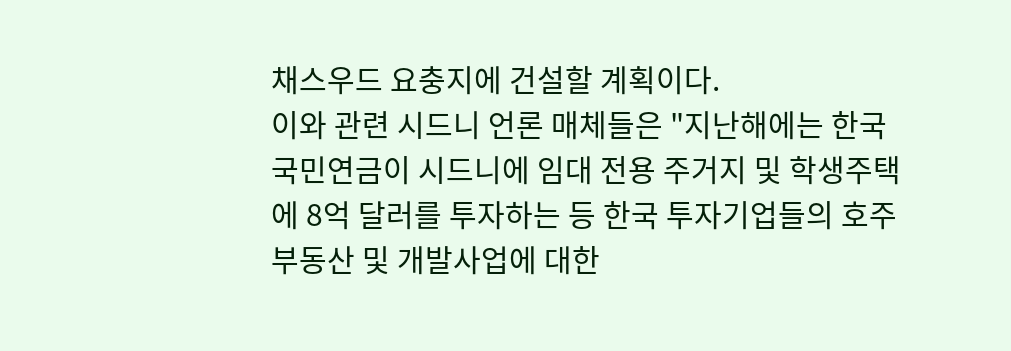채스우드 요충지에 건설할 계획이다.
이와 관련 시드니 언론 매체들은 "지난해에는 한국 국민연금이 시드니에 임대 전용 주거지 및 학생주택에 8억 달러를 투자하는 등 한국 투자기업들의 호주 부동산 및 개발사업에 대한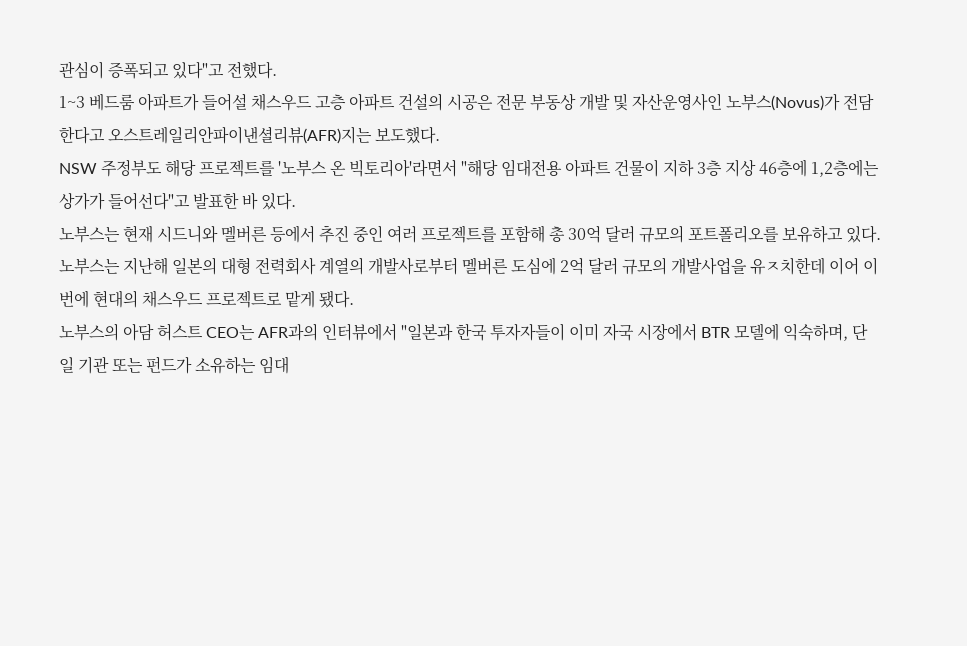관심이 증폭되고 있다"고 전했다.
1~3 베드룸 아파트가 들어설 채스우드 고층 아파트 건설의 시공은 전문 부동상 개발 및 자산운영사인 노부스(Novus)가 전담한다고 오스트레일리안파이낸셜리뷰(AFR)지는 보도했다.
NSW 주정부도 해당 프로젝트를 '노부스 온 빅토리아'라면서 "해당 임대전용 아파트 건물이 지하 3층 지상 46층에 1,2층에는 상가가 들어선다"고 발표한 바 있다.
노부스는 현재 시드니와 멜버른 등에서 추진 중인 여러 프로젝트를 포함해 총 30억 달러 규모의 포트폴리오를 보유하고 있다.
노부스는 지난해 일본의 대형 전력회사 계열의 개발사로부터 멜버른 도심에 2억 달러 규모의 개발사업을 유ㅈ치한데 이어 이번에 현대의 채스우드 프로젝트로 맡게 됐다.
노부스의 아담 허스트 CEO는 AFR과의 인터뷰에서 "일본과 한국 투자자들이 이미 자국 시장에서 BTR 모델에 익숙하며, 단일 기관 또는 펀드가 소유하는 임대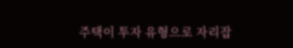주택이 투자 유형으로 자리잡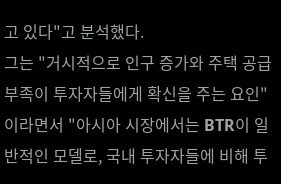고 있다"고 분석했다.
그는 "거시적으로 인구 증가와 주택 공급 부족이 투자자들에게 확신을 주는 요인"이라면서 "아시아 시장에서는 BTR이 일반적인 모델로, 국내 투자자들에 비해 투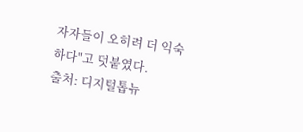자자들이 오히려 더 익숙하다"고 덧붙였다.
출처: 디지털톱뉴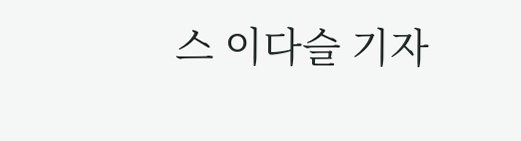스 이다슬 기자